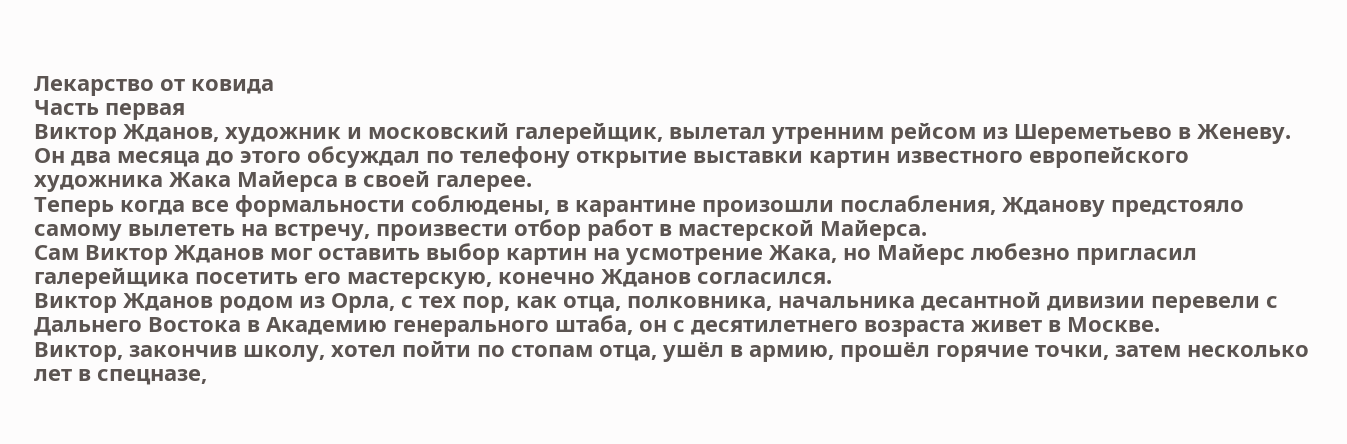Лекарство от ковида
Часть первая
Виктор Жданов, художник и московский галерейщик, вылетал утренним рейсом из Шереметьево в Женеву.
Он два месяца до этого обсуждал по телефону открытие выставки картин известного европейского художника Жака Майерса в своей галерее.
Теперь когда все формальности соблюдены, в карантине произошли послабления, Жданову предстояло самому вылететь на встречу, произвести отбор работ в мастерской Майерса.
Сам Виктор Жданов мог оставить выбор картин на усмотрение Жака, но Майерс любезно пригласил галерейщика посетить его мастерскую, конечно Жданов согласился.
Виктор Жданов родом из Орла, с тех пор, как отца, полковника, начальника десантной дивизии перевели с Дальнего Востока в Академию генерального штаба, он с десятилетнего возраста живет в Москве.
Виктор, закончив школу, хотел пойти по стопам отца, ушёл в армию, прошёл горячие точки, затем несколько лет в спецназе,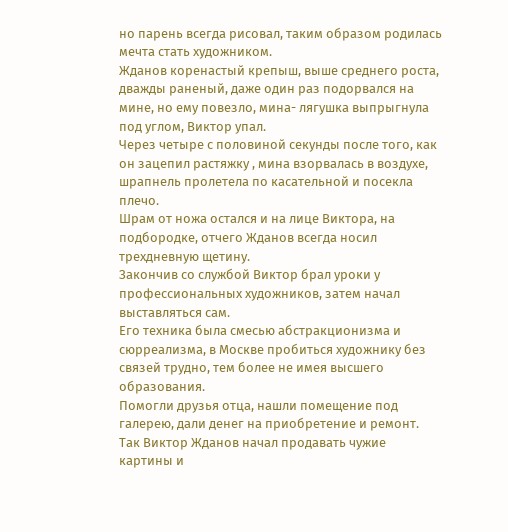но парень всегда рисовал, таким образом родилась мечта стать художником.
Жданов коренастый крепыш, выше среднего роста, дважды раненый, даже один раз подорвался на мине, но ему повезло, мина- лягушка выпрыгнула под углом, Виктор упал.
Через четыре с половиной секунды после того, как он зацепил растяжку , мина взорвалась в воздухе, шрапнель пролетела по касательной и посекла плечо.
Шрам от ножа остался и на лице Виктора, на подбородке, отчего Жданов всегда носил трехдневную щетину.
Закончив со службой Виктор брал уроки у профессиональных художников, затем начал выставляться сам.
Его техника была смесью абстракционизма и сюрреализма, в Москве пробиться художнику без связей трудно, тем более не имея высшего образования.
Помогли друзья отца, нашли помещение под галерею, дали денег на приобретение и ремонт.
Так Виктор Жданов начал продавать чужие картины и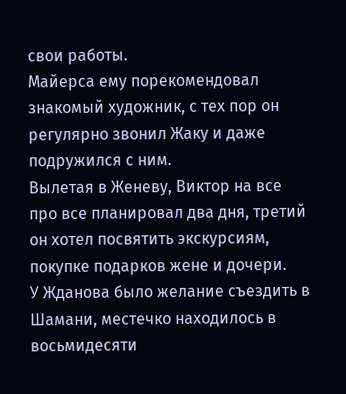свои работы.
Майерса ему порекомендовал знакомый художник, с тех пор он
регулярно звонил Жаку и даже подружился с ним.
Вылетая в Женеву, Виктор на все про все планировал два дня, третий он хотел посвятить экскурсиям, покупке подарков жене и дочери.
У Жданова было желание съездить в Шамани, местечко находилось в восьмидесяти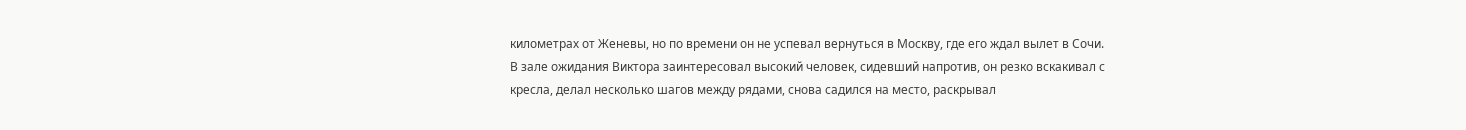километрах от Женевы, но по времени он не успевал вернуться в Москву, где его ждал вылет в Сочи.
В зале ожидания Виктора заинтересовал высокий человек, сидевший напротив, он резко вскакивал с кресла, делал несколько шагов между рядами, снова садился на место, раскрывал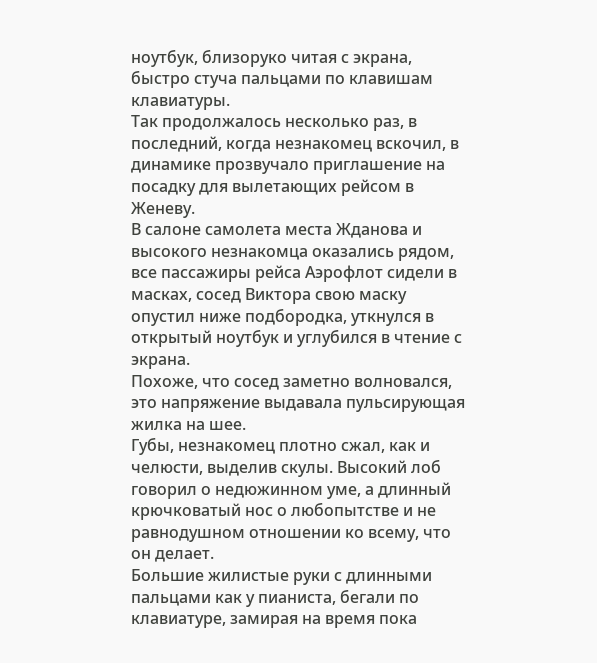ноутбук, близоруко читая с экрана, быстро стуча пальцами по клавишам клавиатуры.
Так продолжалось несколько раз, в последний, когда незнакомец вскочил, в динамике прозвучало приглашение на посадку для вылетающих рейсом в Женеву.
В салоне самолета места Жданова и высокого незнакомца оказались рядом, все пассажиры рейса Аэрофлот сидели в масках, сосед Виктора свою маску опустил ниже подбородка, уткнулся в открытый ноутбук и углубился в чтение с экрана.
Похоже, что сосед заметно волновался, это напряжение выдавала пульсирующая жилка на шее.
Губы, незнакомец плотно сжал, как и челюсти, выделив скулы. Высокий лоб говорил о недюжинном уме, а длинный крючковатый нос о любопытстве и не равнодушном отношении ко всему, что он делает.
Большие жилистые руки с длинными пальцами как у пианиста, бегали по клавиатуре, замирая на время пока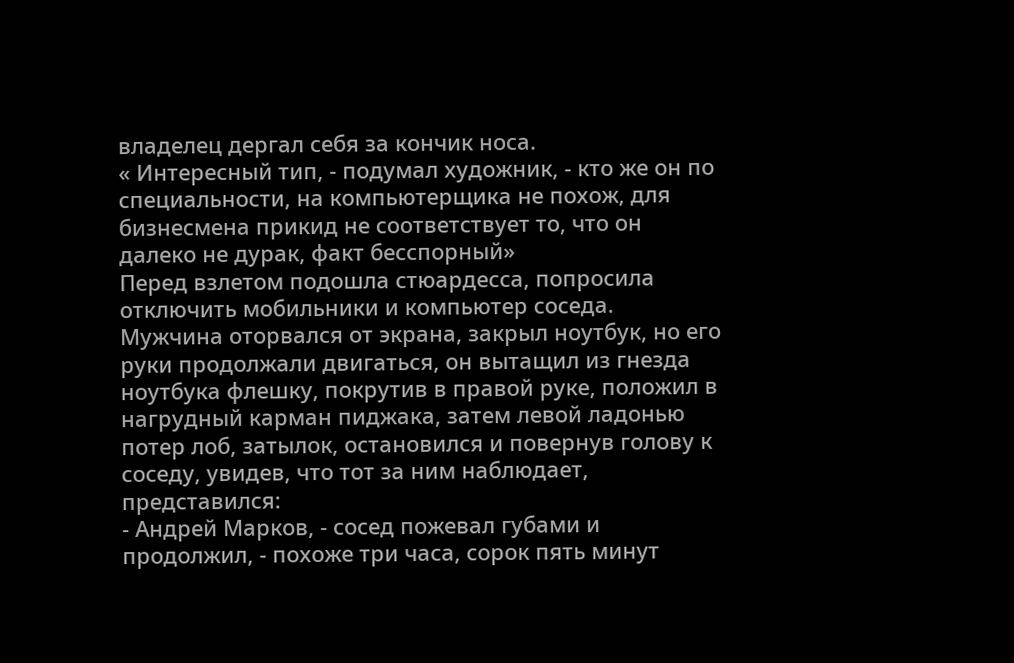владелец дергал себя за кончик носа.
« Интересный тип, - подумал художник, - кто же он по специальности, на компьютерщика не похож, для бизнесмена прикид не соответствует то, что он далеко не дурак, факт бесспорный»
Перед взлетом подошла стюардесса, попросила отключить мобильники и компьютер соседа.
Мужчина оторвался от экрана, закрыл ноутбук, но его руки продолжали двигаться, он вытащил из гнезда ноутбука флешку, покрутив в правой руке, положил в нагрудный карман пиджака, затем левой ладонью потер лоб, затылок, остановился и повернув голову к соседу, увидев, что тот за ним наблюдает, представился:
- Андрей Марков, - сосед пожевал губами и продолжил, - похоже три часа, сорок пять минут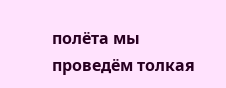полёта мы проведём толкая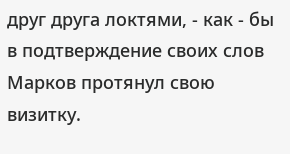друг друга локтями, - как - бы в подтверждение своих слов Марков протянул свою визитку.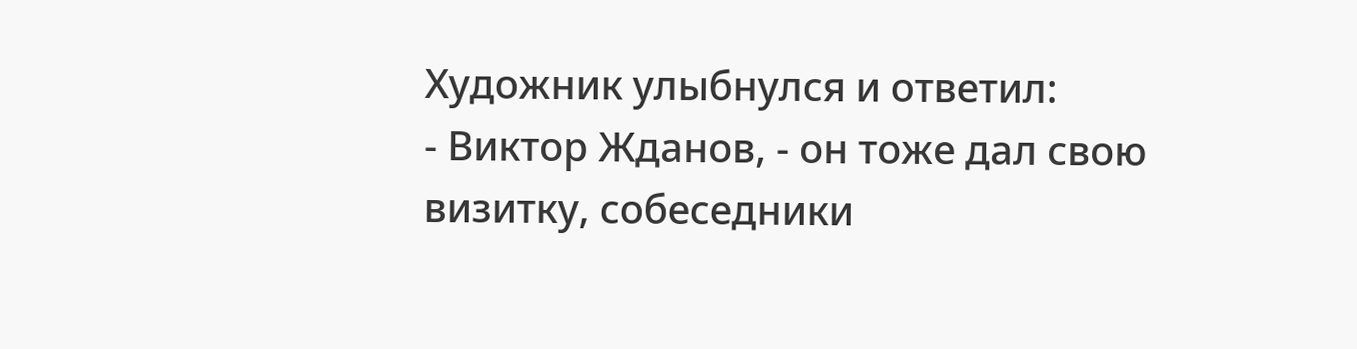Художник улыбнулся и ответил:
- Виктор Жданов, - он тоже дал свою визитку, собеседники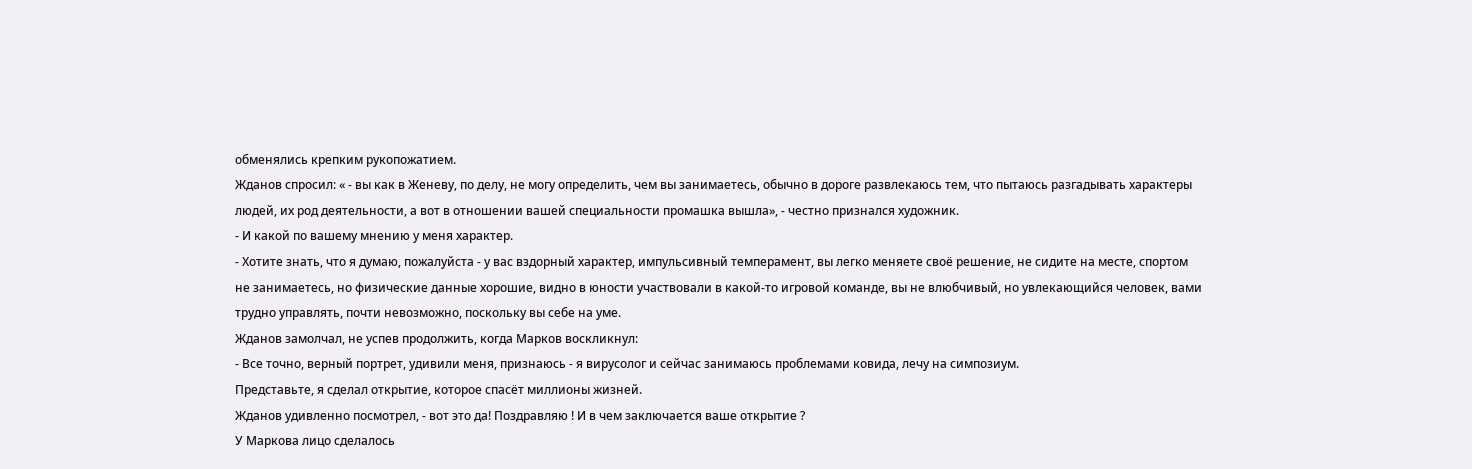обменялись крепким рукопожатием.
Жданов спросил: « - вы как в Женеву, по делу, не могу определить, чем вы занимаетесь, обычно в дороге развлекаюсь тем, что пытаюсь разгадывать характеры людей, их род деятельности, а вот в отношении вашей специальности промашка вышла», - честно признался художник.
- И какой по вашему мнению у меня характер.
- Хотите знать, что я думаю, пожалуйста - у вас вздорный характер, импульсивный темперамент, вы легко меняете своё решение, не сидите на месте, спортом не занимаетесь, но физические данные хорошие, видно в юности участвовали в какой-то игровой команде, вы не влюбчивый, но увлекающийся человек, вами трудно управлять, почти невозможно, поскольку вы себе на уме.
Жданов замолчал, не успев продолжить, когда Марков воскликнул:
- Все точно, верный портрет, удивили меня, признаюсь - я вирусолог и сейчас занимаюсь проблемами ковида, лечу на симпозиум.
Представьте, я сделал открытие, которое спасёт миллионы жизней.
Жданов удивленно посмотрел, - вот это да! Поздравляю ! И в чем заключается ваше открытие ?
У Маркова лицо сделалось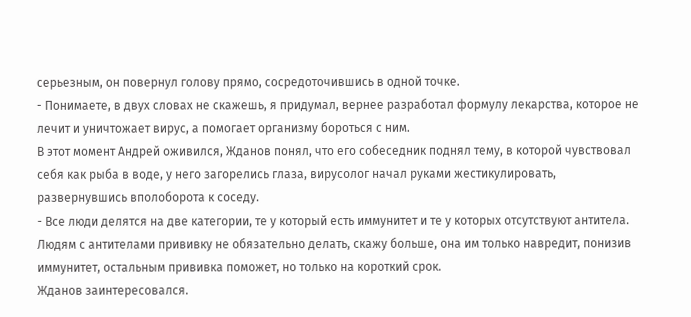серьезным, он повернул голову прямо, сосредоточившись в одной точке.
- Понимаете, в двух словах не скажешь, я придумал, вернее разработал формулу лекарства, которое не лечит и уничтожает вирус, а помогает организму бороться с ним.
В этот момент Андрей оживился, Жданов понял, что его собеседник поднял тему, в которой чувствовал себя как рыба в воде, у него загорелись глаза, вирусолог начал руками жестикулировать, развернувшись вполоборота к соседу.
- Все люди делятся на две категории, те у который есть иммунитет и те у которых отсутствуют антитела.
Людям с антителами прививку не обязательно делать, скажу больше, она им только навредит, понизив иммунитет, остальным прививка поможет, но только на короткий срок.
Жданов заинтересовался.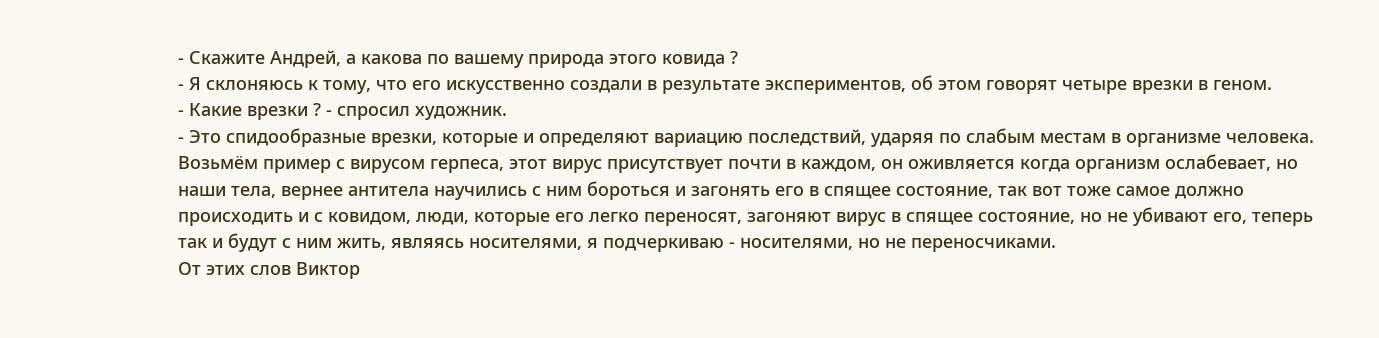- Скажите Андрей, а какова по вашему природа этого ковида ?
- Я склоняюсь к тому, что его искусственно создали в результате экспериментов, об этом говорят четыре врезки в геном.
- Какие врезки ? - спросил художник.
- Это спидообразные врезки, которые и определяют вариацию последствий, ударяя по слабым местам в организме человека. Возьмём пример с вирусом герпеса, этот вирус присутствует почти в каждом, он оживляется когда организм ослабевает, но наши тела, вернее антитела научились с ним бороться и загонять его в спящее состояние, так вот тоже самое должно происходить и с ковидом, люди, которые его легко переносят, загоняют вирус в спящее состояние, но не убивают его, теперь так и будут с ним жить, являясь носителями, я подчеркиваю - носителями, но не переносчиками.
От этих слов Виктор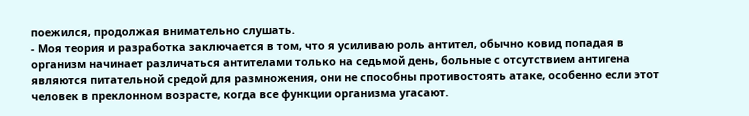поежился, продолжая внимательно слушать.
- Моя теория и разработка заключается в том, что я усиливаю роль антител, обычно ковид попадая в организм начинает различаться антителами только на седьмой день, больные с отсутствием антигена являются питательной средой для размножения, они не способны противостоять атаке, особенно если этот человек в преклонном возрасте, когда все функции организма угасают.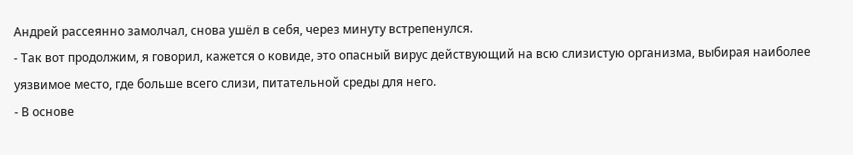Андрей рассеянно замолчал, снова ушёл в себя, через минуту встрепенулся.
- Так вот продолжим, я говорил, кажется о ковиде, это опасный вирус действующий на всю слизистую организма, выбирая наиболее уязвимое место, где больше всего слизи, питательной среды для него.
- В основе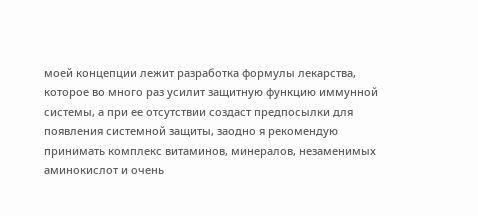моей концепции лежит разработка формулы лекарства, которое во много раз усилит защитную функцию иммунной системы, а при ее отсутствии создаст предпосылки для появления системной защиты, заодно я рекомендую принимать комплекс витаминов, минералов, незаменимых аминокислот и очень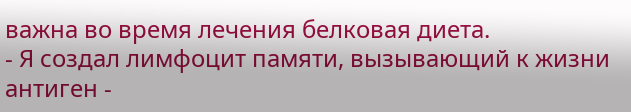важна во время лечения белковая диета.
- Я создал лимфоцит памяти, вызывающий к жизни антиген -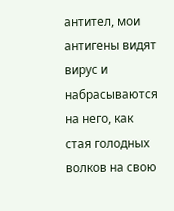антител, мои антигены видят вирус и набрасываются на него, как стая голодных волков на свою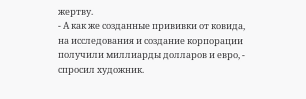жертву.
- А как же созданные прививки от ковида, на исследования и создание корпорации получили миллиарды долларов и евро, - спросил художник.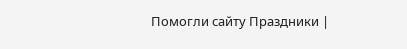Помогли сайту Праздники |